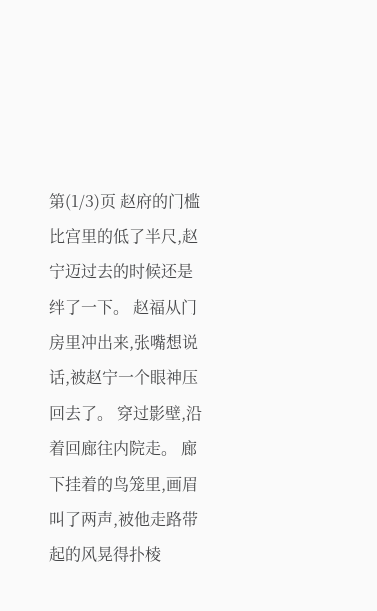第(1/3)页 赵府的门槛比宫里的低了半尺,赵宁迈过去的时候还是绊了一下。 赵福从门房里冲出来,张嘴想说话,被赵宁一个眼神压回去了。 穿过影壁,沿着回廊往内院走。 廊下挂着的鸟笼里,画眉叫了两声,被他走路带起的风晃得扑棱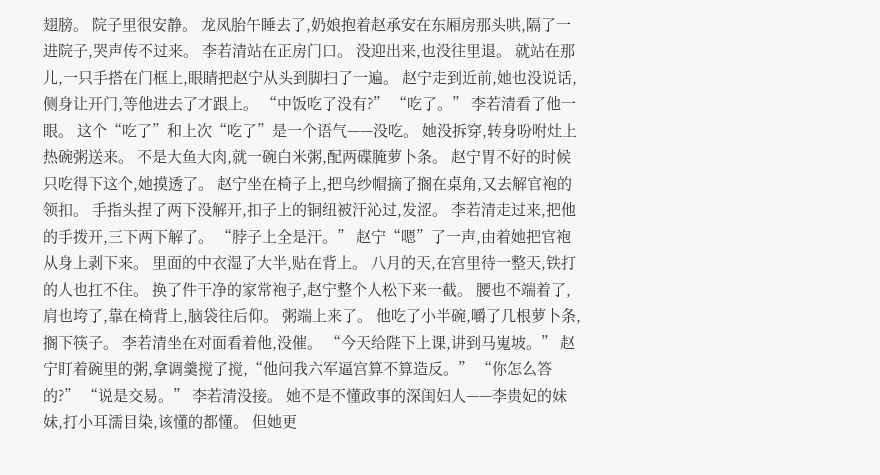翅膀。 院子里很安静。 龙凤胎午睡去了,奶娘抱着赵承安在东厢房那头哄,隔了一进院子,哭声传不过来。 李若清站在正房门口。 没迎出来,也没往里退。 就站在那儿,一只手搭在门框上,眼睛把赵宁从头到脚扫了一遍。 赵宁走到近前,她也没说话,侧身让开门,等他进去了才跟上。 “中饭吃了没有?” “吃了。” 李若清看了他一眼。 这个“吃了”和上次“吃了”是一个语气——没吃。 她没拆穿,转身吩咐灶上热碗粥送来。 不是大鱼大肉,就一碗白米粥,配两碟腌萝卜条。 赵宁胃不好的时候只吃得下这个,她摸透了。 赵宁坐在椅子上,把乌纱帽摘了搁在桌角,又去解官袍的领扣。 手指头捏了两下没解开,扣子上的铜纽被汗沁过,发涩。 李若清走过来,把他的手拨开,三下两下解了。 “脖子上全是汗。” 赵宁“嗯”了一声,由着她把官袍从身上剥下来。 里面的中衣湿了大半,贴在背上。 八月的天,在宫里待一整天,铁打的人也扛不住。 换了件干净的家常袍子,赵宁整个人松下来一截。 腰也不端着了,肩也垮了,靠在椅背上,脑袋往后仰。 粥端上来了。 他吃了小半碗,嚼了几根萝卜条,搁下筷子。 李若清坐在对面看着他,没催。 “今天给陛下上课,讲到马嵬坡。” 赵宁盯着碗里的粥,拿调羹搅了搅,“他问我六军逼宫算不算造反。” “你怎么答的?” “说是交易。” 李若清没接。 她不是不懂政事的深闺妇人——李贵妃的妹妹,打小耳濡目染,该懂的都懂。 但她更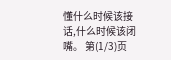懂什么时候该接话,什么时候该闭嘴。 第(1/3)页